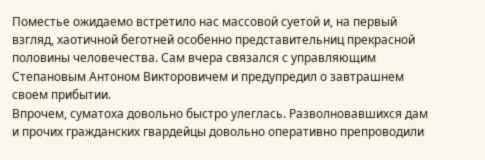Поместье ожидаемо встретило нас массовой суетой и, на первый взгляд, хаотичной беготней особенно представительниц прекрасной половины человечества. Сам вчера связался с управляющим Степановым Антоном Викторовичем и предупредил о завтрашнем своем прибытии.
Впрочем, суматоха довольно быстро улеглась. Разволновавшихся дам и прочих гражданских гвардейцы довольно оперативно препроводили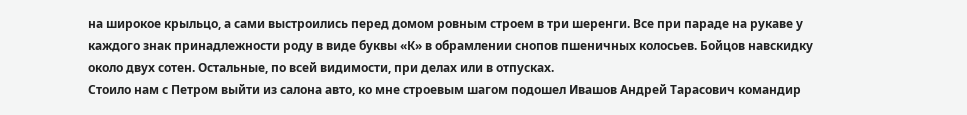на широкое крыльцо, а сами выстроились перед домом ровным строем в три шеренги. Все при параде на рукаве у каждого знак принадлежности роду в виде буквы «К» в обрамлении снопов пшеничных колосьев. Бойцов навскидку около двух сотен. Остальные, по всей видимости, при делах или в отпусках.
Стоило нам с Петром выйти из салона авто, ко мне строевым шагом подошел Ивашов Андрей Тарасович командир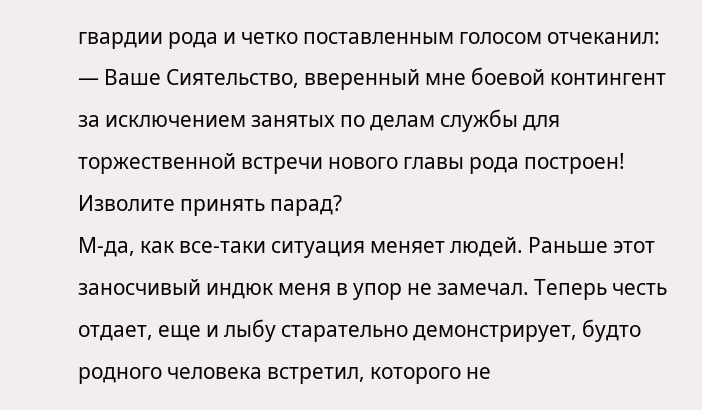гвардии рода и четко поставленным голосом отчеканил:
— Ваше Сиятельство, вверенный мне боевой контингент за исключением занятых по делам службы для торжественной встречи нового главы рода построен! Изволите принять парад?
М-да, как все-таки ситуация меняет людей. Раньше этот заносчивый индюк меня в упор не замечал. Теперь честь отдает, еще и лыбу старательно демонстрирует, будто родного человека встретил, которого не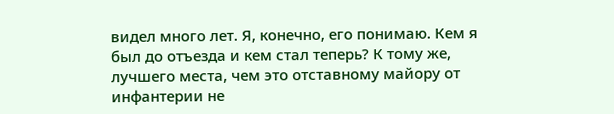видел много лет. Я, конечно, его понимаю. Кем я был до отъезда и кем стал теперь? К тому же, лучшего места, чем это отставному майору от инфантерии не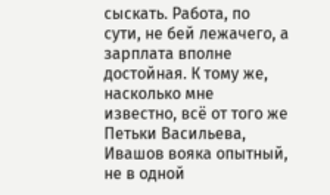сыскать. Работа, по сути, не бей лежачего, а зарплата вполне достойная. К тому же, насколько мне известно, всё от того же Петьки Васильева, Ивашов вояка опытный, не в одной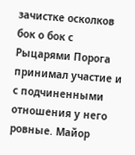зачистке осколков бок о бок с Рыцарями Порога принимал участие и с подчиненными отношения у него ровные. Майор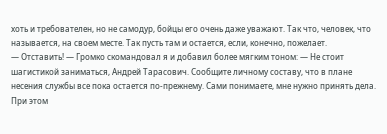хоть и требователен, но не самодур, бойцы его очень даже уважают. Так что, человек, что называется, на своем месте. Так пусть там и остается, если, конечно, пожелает.
— Отставить! — Громко скомандовал я и добавил более мягким тоном: — Не стоит шагистикой заниматься, Андрей Тарасович. Сообщите личному составу, что в плане несения службы все пока остается по-прежнему. Сами понимаете, мне нужно принять дела. При этом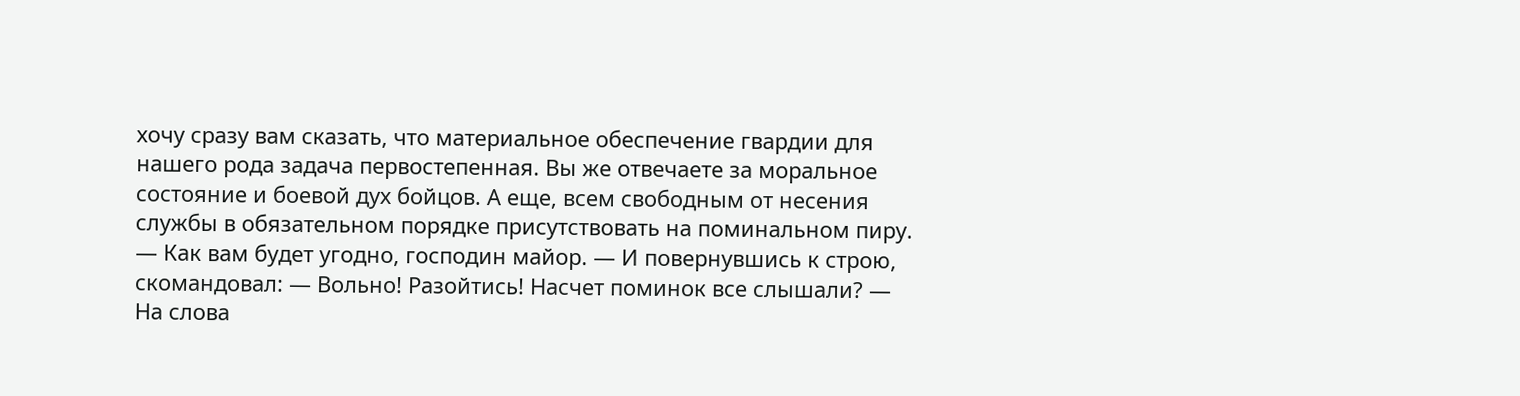хочу сразу вам сказать, что материальное обеспечение гвардии для нашего рода задача первостепенная. Вы же отвечаете за моральное состояние и боевой дух бойцов. А еще, всем свободным от несения службы в обязательном порядке присутствовать на поминальном пиру.
— Как вам будет угодно, господин майор. — И повернувшись к строю, скомандовал: — Вольно! Разойтись! Насчет поминок все слышали? — На слова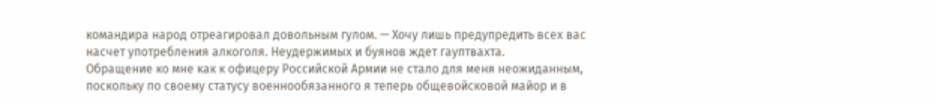командира народ отреагировал довольным гулом. — Хочу лишь предупредить всех вас насчет употребления алкоголя. Неудержимых и буянов ждет гауптвахта.
Обращение ко мне как к офицеру Российской Армии не стало для меня неожиданным, поскольку по своему статусу военнообязанного я теперь общевойсковой майор и в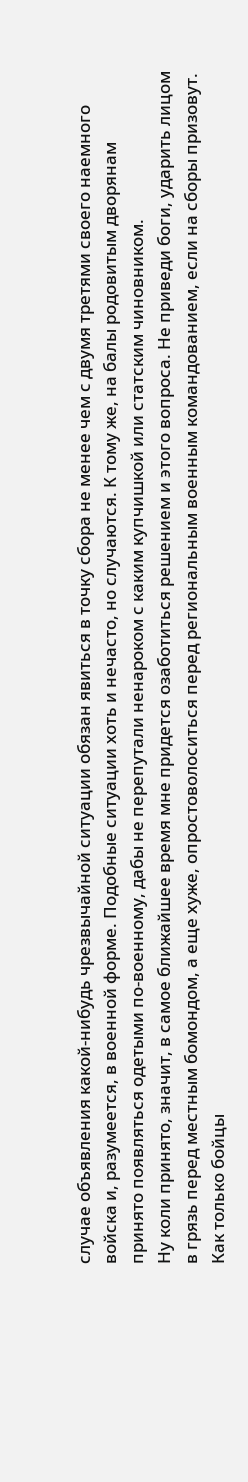случае объявления какой-нибудь чрезвычайной ситуации обязан явиться в точку сбора не менее чем с двумя третями своего наемного войска и, разумеется, в военной форме. Подобные ситуации хоть и нечасто, но случаются. К тому же, на балы родовитым дворянам принято появляться одетыми по-военному, дабы не перепутали ненароком с каким купчишкой или статским чиновником.
Ну коли принято, значит, в самое ближайшее время мне придется озаботиться решением и этого вопроса. Не приведи боги, ударить лицом в грязь перед местным бомондом, а еще хуже, опростоволоситься перед региональным военным командованием, если на сборы призовут.
Как только бойцы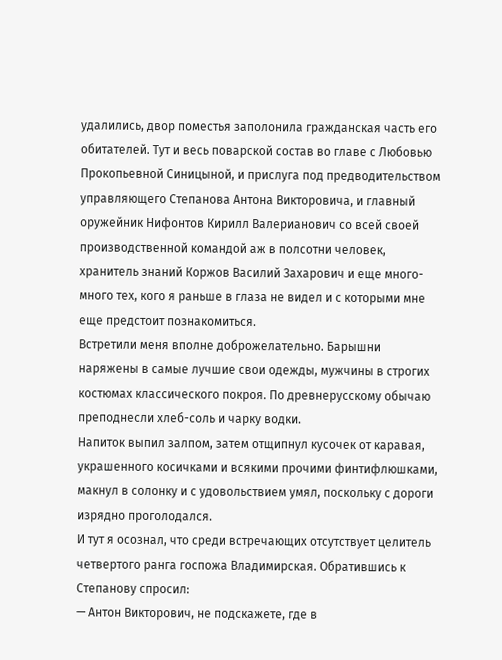удалились, двор поместья заполонила гражданская часть его обитателей. Тут и весь поварской состав во главе с Любовью Прокопьевной Синицыной, и прислуга под предводительством управляющего Степанова Антона Викторовича, и главный оружейник Нифонтов Кирилл Валерианович со всей своей производственной командой аж в полсотни человек, хранитель знаний Коржов Василий Захарович и еще много-много тех, кого я раньше в глаза не видел и с которыми мне еще предстоит познакомиться.
Встретили меня вполне доброжелательно. Барышни наряжены в самые лучшие свои одежды, мужчины в строгих костюмах классического покроя. По древнерусскому обычаю преподнесли хлеб-соль и чарку водки.
Напиток выпил залпом, затем отщипнул кусочек от каравая, украшенного косичками и всякими прочими финтифлюшками, макнул в солонку и с удовольствием умял, поскольку с дороги изрядно проголодался.
И тут я осознал, что среди встречающих отсутствует целитель четвертого ранга госпожа Владимирская. Обратившись к Степанову спросил:
— Антон Викторович, не подскажете, где в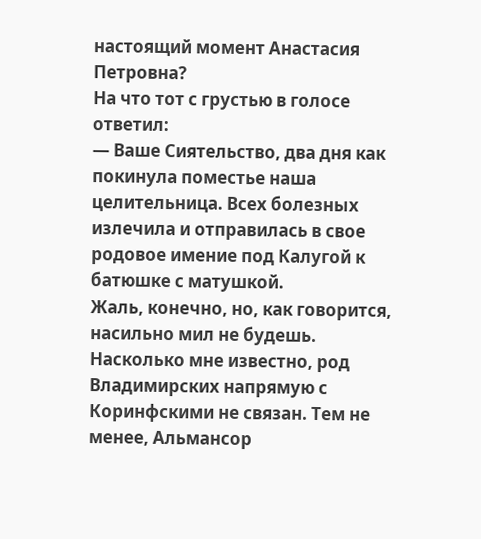настоящий момент Анастасия Петровна?
На что тот с грустью в голосе ответил:
— Ваше Сиятельство, два дня как покинула поместье наша целительница. Всех болезных излечила и отправилась в свое родовое имение под Калугой к батюшке с матушкой.
Жаль, конечно, но, как говорится, насильно мил не будешь. Насколько мне известно, род Владимирских напрямую с Коринфскими не связан. Тем не менее, Альмансор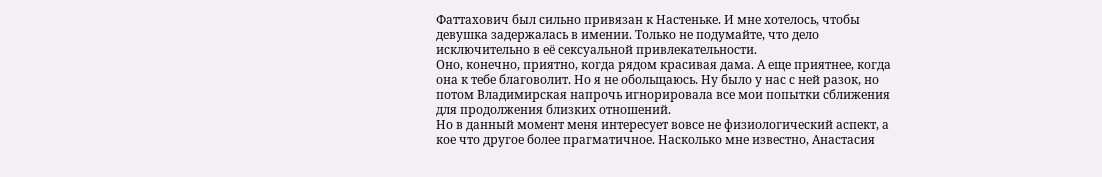Фаттахович был сильно привязан к Настеньке. И мне хотелось, чтобы девушка задержалась в имении. Только не подумайте, что дело исключительно в её сексуальной привлекательности.
Оно, конечно, приятно, когда рядом красивая дама. А еще приятнее, когда она к тебе благоволит. Но я не обольщаюсь. Ну было у нас с ней разок, но потом Владимирская напрочь игнорировала все мои попытки сближения для продолжения близких отношений.
Но в данный момент меня интересует вовсе не физиологический аспект, а кое что другое более прагматичное. Насколько мне известно, Анастасия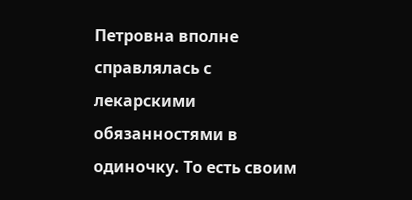Петровна вполне справлялась с лекарскими обязанностями в одиночку. То есть своим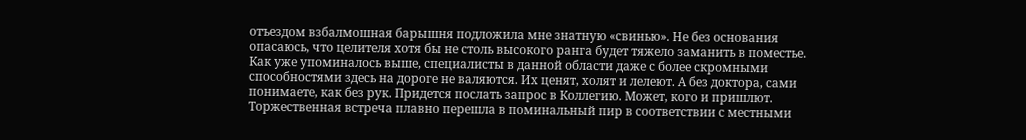отъездом взбалмошная барышня подложила мне знатную «свинью». Не без основания опасаюсь, что целителя хотя бы не столь высокого ранга будет тяжело заманить в поместье. Как уже упоминалось выше, специалисты в данной области даже с более скромными способностями здесь на дороге не валяются. Их ценят, холят и лелеют. А без доктора, сами понимаете, как без рук. Придется послать запрос в Коллегию. Может, кого и пришлют.
Торжественная встреча плавно перешла в поминальный пир в соответствии с местными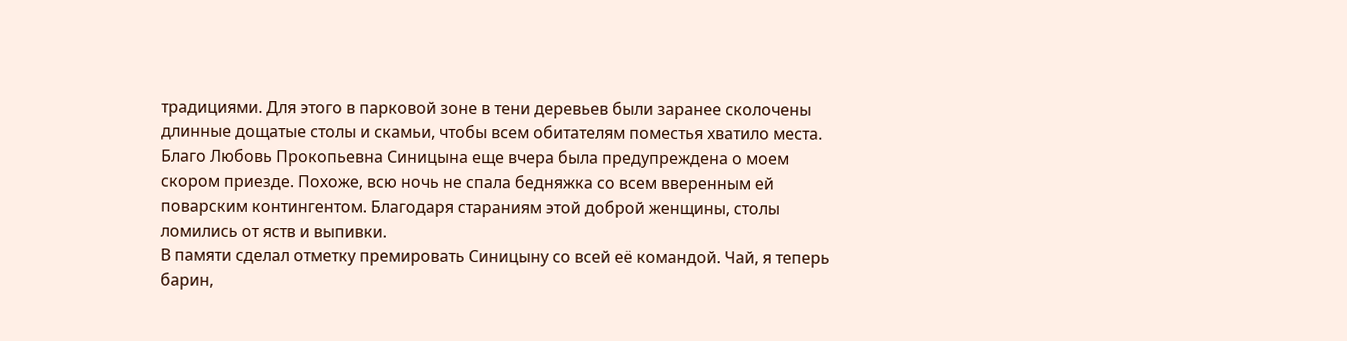традициями. Для этого в парковой зоне в тени деревьев были заранее сколочены длинные дощатые столы и скамьи, чтобы всем обитателям поместья хватило места. Благо Любовь Прокопьевна Синицына еще вчера была предупреждена о моем скором приезде. Похоже, всю ночь не спала бедняжка со всем вверенным ей поварским контингентом. Благодаря стараниям этой доброй женщины, столы ломились от яств и выпивки.
В памяти сделал отметку премировать Синицыну со всей её командой. Чай, я теперь барин,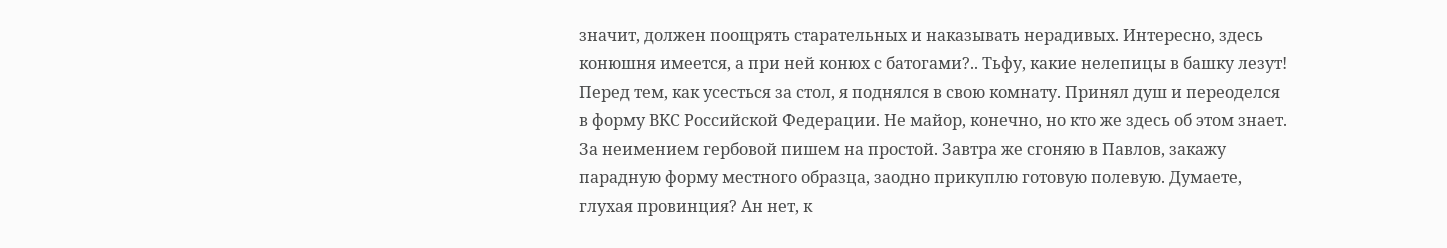значит, должен поощрять старательных и наказывать нерадивых. Интересно, здесь конюшня имеется, а при ней конюх с батогами?.. Тьфу, какие нелепицы в башку лезут!
Перед тем, как усесться за стол, я поднялся в свою комнату. Принял душ и переоделся в форму ВКС Российской Федерации. Не майор, конечно, но кто же здесь об этом знает. За неимением гербовой пишем на простой. Завтра же сгоняю в Павлов, закажу парадную форму местного образца, заодно прикуплю готовую полевую. Думаете, глухая провинция? Ан нет, к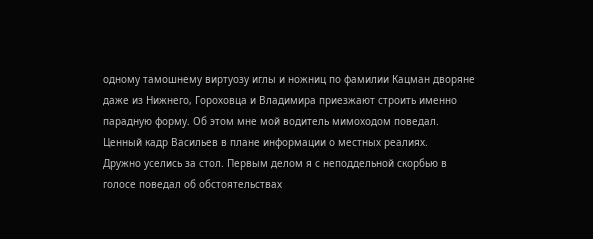одному тамошнему виртуозу иглы и ножниц по фамилии Кацман дворяне даже из Нижнего, Гороховца и Владимира приезжают строить именно парадную форму. Об этом мне мой водитель мимоходом поведал. Ценный кадр Васильев в плане информации о местных реалиях.
Дружно уселись за стол. Первым делом я с неподдельной скорбью в голосе поведал об обстоятельствах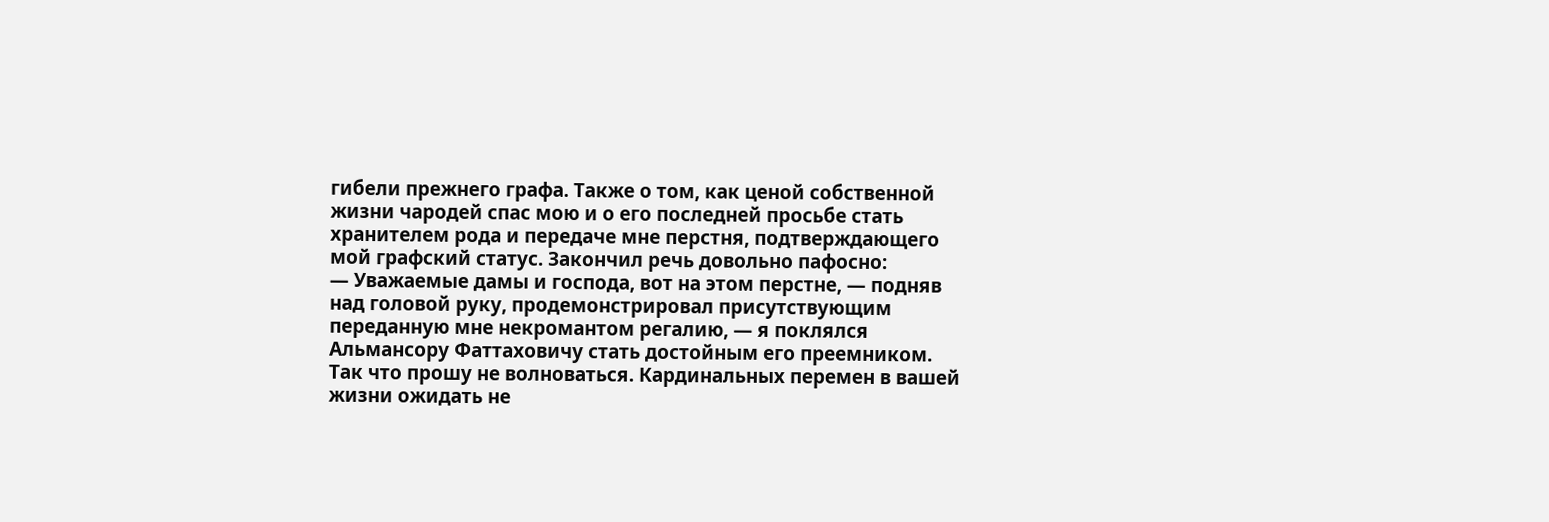гибели прежнего графа. Также о том, как ценой собственной жизни чародей спас мою и о его последней просьбе стать хранителем рода и передаче мне перстня, подтверждающего мой графский статус. Закончил речь довольно пафосно:
— Уважаемые дамы и господа, вот на этом перстне, — подняв над головой руку, продемонстрировал присутствующим переданную мне некромантом регалию, — я поклялся Альмансору Фаттаховичу стать достойным его преемником. Так что прошу не волноваться. Кардинальных перемен в вашей жизни ожидать не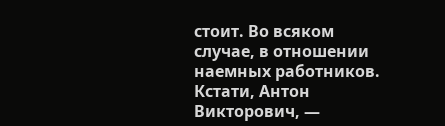стоит. Во всяком случае, в отношении наемных работников. Кстати, Антон Викторович, —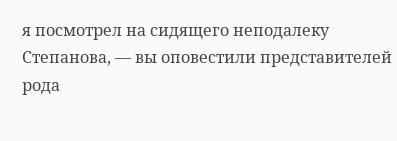я посмотрел на сидящего неподалеку Степанова, — вы оповестили представителей рода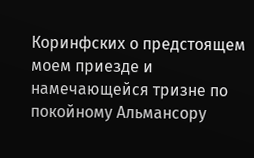Коринфских о предстоящем моем приезде и намечающейся тризне по покойному Альмансору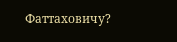Фаттаховичу?